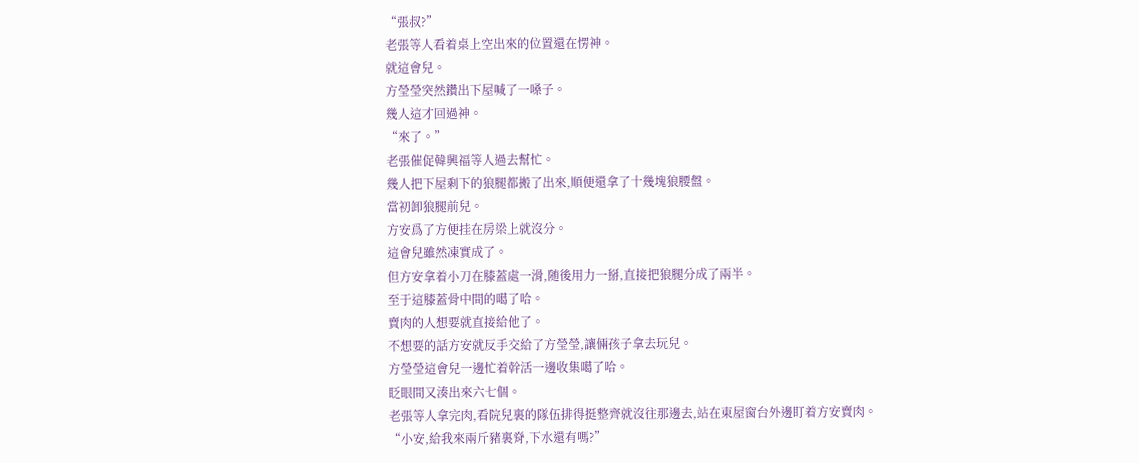“張叔?”
老張等人看着桌上空出來的位置還在愣神。
就這會兒。
方瑩瑩突然鑽出下屋喊了一嗓子。
幾人這才回過神。
“來了。”
老張催促韓興福等人過去幫忙。
幾人把下屋剩下的狼腿都搬了出來,順便還拿了十幾塊狼腰盤。
當初卸狼腿前兒。
方安爲了方便挂在房梁上就沒分。
這會兒雖然凍實成了。
但方安拿着小刀在膝蓋處一滑,随後用力一掰,直接把狼腿分成了兩半。
至于這膝蓋骨中間的噶了哈。
賣肉的人想要就直接給他了。
不想要的話方安就反手交給了方瑩瑩,讓倆孩子拿去玩兒。
方瑩瑩這會兒一邊忙着幹活一邊收集噶了哈。
眨眼間又湊出來六七個。
老張等人拿完肉,看院兒裏的隊伍排得挺整齊就沒往那邊去,站在東屋窗台外邊盯着方安賣肉。
“小安,給我來兩斤豬裏脊,下水還有嗎?”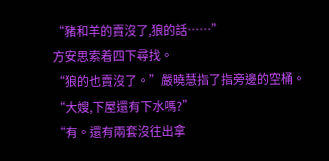“豬和羊的賣沒了,狼的話……”
方安思索着四下尋找。
“狼的也賣沒了。”嚴曉慧指了指旁邊的空桶。
“大嫂,下屋還有下水嗎?”
“有。還有兩套沒往出拿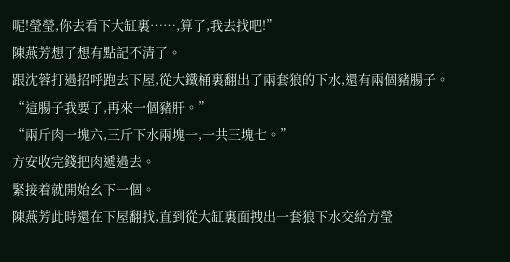呢!瑩瑩,你去看下大缸裏……,算了,我去找吧!”
陳燕芳想了想有點記不清了。
跟沈蓉打過招呼跑去下屋,從大鐵桶裏翻出了兩套狼的下水,還有兩個豬腸子。
“這腸子我要了,再來一個豬肝。”
“兩斤肉一塊六,三斤下水兩塊一,一共三塊七。”
方安收完錢把肉遞過去。
緊接着就開始幺下一個。
陳燕芳此時還在下屋翻找,直到從大缸裏面拽出一套狼下水交給方瑩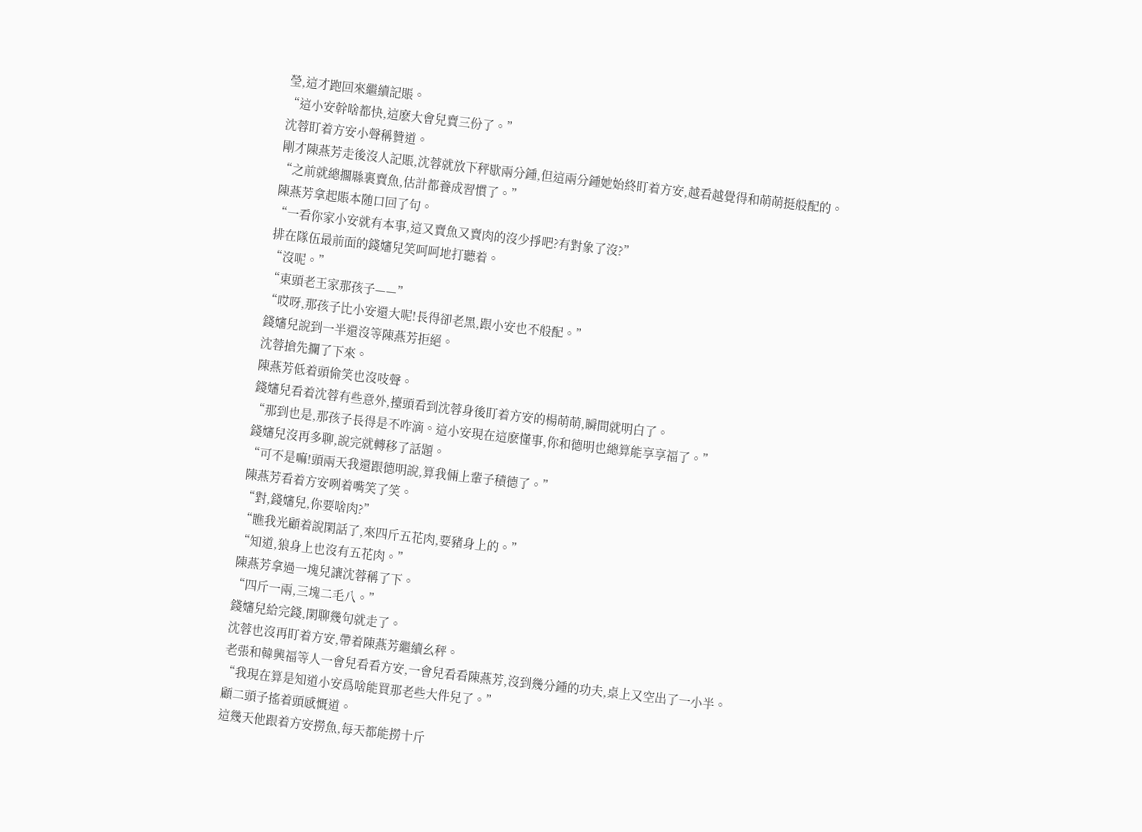瑩,這才跑回來繼續記賬。
“這小安幹啥都快,這麽大會兒賣三份了。”
沈蓉盯着方安小聲稱贊道。
剛才陳燕芳走後沒人記賬,沈蓉就放下秤歇兩分鍾,但這兩分鍾她始終盯着方安,越看越覺得和萌萌挺般配的。
“之前就總擱縣裏賣魚,估計都養成習慣了。”
陳燕芳拿起賬本随口回了句。
“一看你家小安就有本事,這又賣魚又賣肉的沒少掙吧?有對象了沒?”
排在隊伍最前面的錢嬸兒笑呵呵地打聽着。
“沒呢。”
“東頭老王家那孩子——”
“哎呀,那孩子比小安還大呢!長得卻老黑,跟小安也不般配。”
錢嬸兒說到一半還沒等陳燕芳拒絕。
沈蓉搶先攔了下來。
陳燕芳低着頭偷笑也沒吱聲。
錢嬸兒看着沈蓉有些意外,擡頭看到沈蓉身後盯着方安的楊萌萌,瞬間就明白了。
“那到也是,那孩子長得是不咋滴。這小安現在這麽懂事,你和德明也總算能享享福了。”
錢嬸兒沒再多聊,說完就轉移了話題。
“可不是嘛!頭兩天我還跟德明說,算我倆上輩子積德了。”
陳燕芳看着方安咧着嘴笑了笑。
“對,錢嬸兒,你要啥肉?”
“瞧我光顧着說閑話了,來四斤五花肉,要豬身上的。”
“知道,狼身上也沒有五花肉。”
陳燕芳拿過一塊兒讓沈蓉稱了下。
“四斤一兩,三塊二毛八。”
錢嬸兒給完錢,閑聊幾句就走了。
沈蓉也沒再盯着方安,帶着陳燕芳繼續幺秤。
老張和韓興福等人一會兒看看方安,一會兒看看陳燕芳,沒到幾分鍾的功夫,桌上又空出了一小半。
“我現在算是知道小安爲啥能買那老些大件兒了。”
顧二頭子搖着頭感慨道。
這幾天他跟着方安撈魚,每天都能撈十斤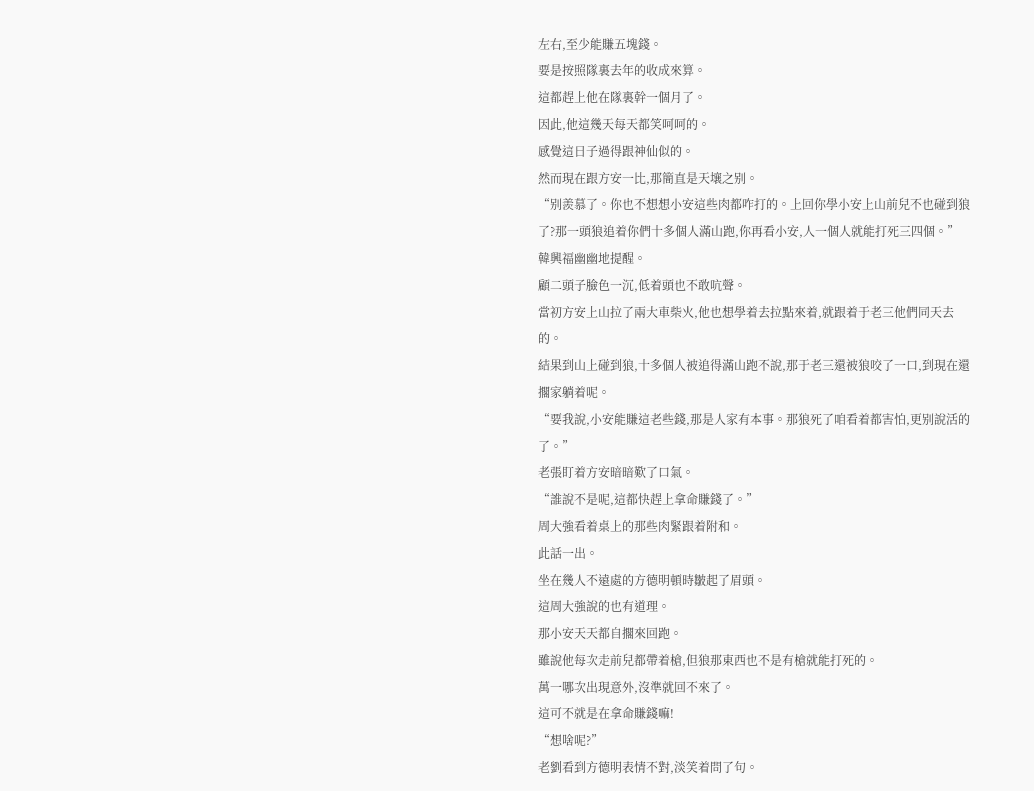左右,至少能賺五塊錢。
要是按照隊裏去年的收成來算。
這都趕上他在隊裏幹一個月了。
因此,他這幾天每天都笑呵呵的。
感覺這日子過得跟神仙似的。
然而現在跟方安一比,那簡直是天壤之别。
“别羨慕了。你也不想想小安這些肉都咋打的。上回你學小安上山前兒不也碰到狼了?那一頭狼追着你們十多個人滿山跑,你再看小安,人一個人就能打死三四個。”
韓興福幽幽地提醒。
顧二頭子臉色一沉,低着頭也不敢吭聲。
當初方安上山拉了兩大車柴火,他也想學着去拉點來着,就跟着于老三他們同天去的。
結果到山上碰到狼,十多個人被追得滿山跑不說,那于老三還被狼咬了一口,到現在還擱家躺着呢。
“要我說,小安能賺這老些錢,那是人家有本事。那狼死了咱看着都害怕,更别說活的了。”
老張盯着方安暗暗歎了口氣。
“誰說不是呢,這都快趕上拿命賺錢了。”
周大強看着桌上的那些肉緊跟着附和。
此話一出。
坐在幾人不遠處的方德明頓時皺起了眉頭。
這周大強說的也有道理。
那小安天天都自擱來回跑。
雖說他每次走前兒都帶着槍,但狼那東西也不是有槍就能打死的。
萬一哪次出現意外,沒準就回不來了。
這可不就是在拿命賺錢嘛!
“想啥呢?”
老劉看到方德明表情不對,淡笑着問了句。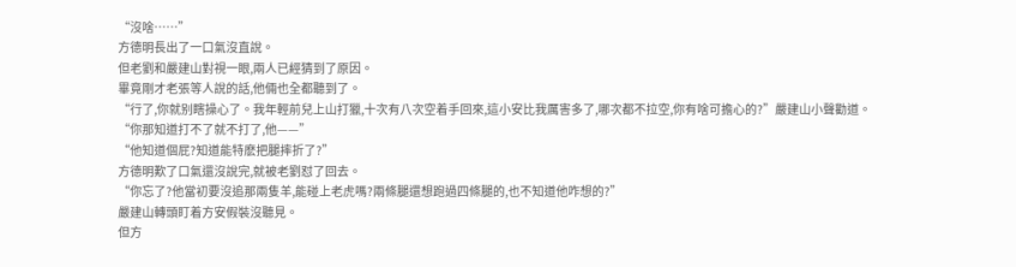“沒啥……”
方德明長出了一口氣沒直說。
但老劉和嚴建山對視一眼,兩人已經猜到了原因。
畢竟剛才老張等人說的話,他倆也全都聽到了。
“行了,你就别瞎操心了。我年輕前兒上山打獵,十次有八次空着手回來,這小安比我厲害多了,哪次都不拉空,你有啥可擔心的?”嚴建山小聲勸道。
“你那知道打不了就不打了,他——”
“他知道個屁?知道能特麽把腿摔折了?”
方德明歎了口氣還沒說完,就被老劉怼了回去。
“你忘了?他當初要沒追那兩隻羊,能碰上老虎嗎?兩條腿還想跑過四條腿的,也不知道他咋想的?”
嚴建山轉頭盯着方安假裝沒聽見。
但方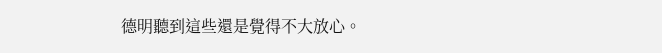德明聽到這些還是覺得不大放心。